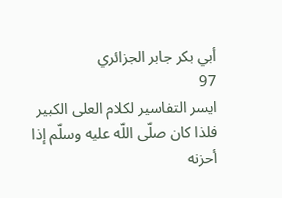أبي بكر جابر الجزائري
97
ايسر التفاسير لكلام العلى الكبير
فلذا كان صلّى اللّه عليه وسلّم إذا أحزنه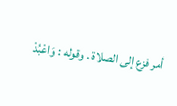أمر فزع إلى الصلاة . وقوله : وَاعْبُدْ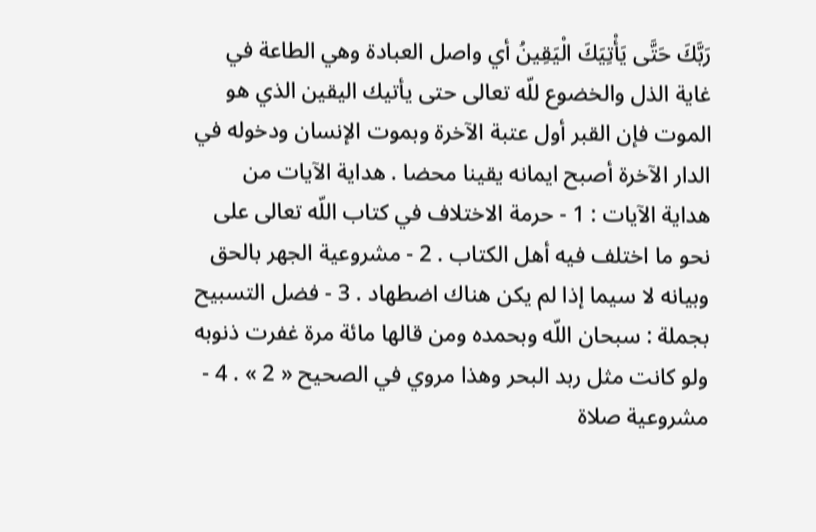رَبَّكَ حَتَّى يَأْتِيَكَ الْيَقِينُ أي واصل العبادة وهي الطاعة في غاية الذل والخضوع للّه تعالى حتى يأتيك اليقين الذي هو الموت فإن القبر أول عتبة الآخرة وبموت الإنسان ودخوله في الدار الآخرة أصبح ايمانه يقينا محضا . هداية الآيات من هداية الآيات : 1 - حرمة الاختلاف في كتاب اللّه تعالى على نحو ما اختلف فيه أهل الكتاب . 2 - مشروعية الجهر بالحق وبيانه لا سيما إذا لم يكن هناك اضطهاد . 3 - فضل التسبيح بجملة : سبحان اللّه وبحمده ومن قالها مائة مرة غفرت ذنوبه ولو كانت مثل ربد البحر وهذا مروي في الصحيح « 2 » . 4 - مشروعية صلاة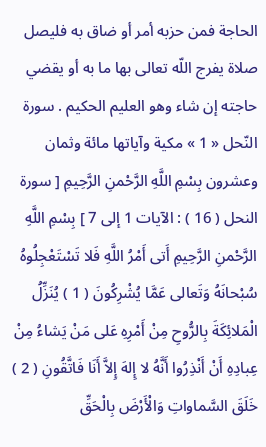الحاجة فمن حزبه أمر أو ضاق به فليصل صلاة يفرج اللّه تعالى بها ما به أو يقضي حاجته إن شاء وهو العليم الحكيم . سورة النّحل « 1 » مكية وآياتها مائة وثمان وعشرون بِسْمِ اللَّهِ الرَّحْمنِ الرَّحِيمِ [ سورة النحل ( 16 ) : الآيات 1 إلى 7 ] بِسْمِ اللَّهِ الرَّحْمنِ الرَّحِيمِ أَتى أَمْرُ اللَّهِ فَلا تَسْتَعْجِلُوهُ سُبْحانَهُ وَتَعالى عَمَّا يُشْرِكُونَ ( 1 ) يُنَزِّلُ الْمَلائِكَةَ بِالرُّوحِ مِنْ أَمْرِهِ عَلى مَنْ يَشاءُ مِنْ عِبادِهِ أَنْ أَنْذِرُوا أَنَّهُ لا إِلهَ إِلاَّ أَنَا فَاتَّقُونِ ( 2 ) خَلَقَ السَّماواتِ وَالْأَرْضَ بِالْحَقِّ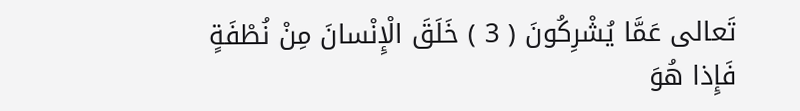تَعالى عَمَّا يُشْرِكُونَ ( 3 ) خَلَقَ الْإِنْسانَ مِنْ نُطْفَةٍ فَإِذا هُوَ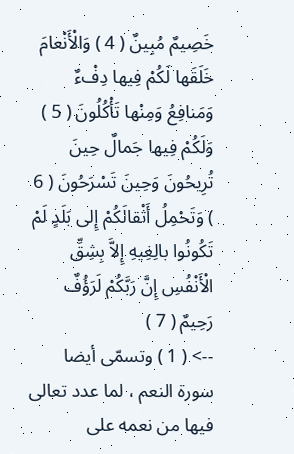خَصِيمٌ مُبِينٌ ( 4 ) وَالْأَنْعامَ خَلَقَها لَكُمْ فِيها دِفْءٌ وَمَنافِعُ وَمِنْها تَأْكُلُونَ ( 5 ) وَلَكُمْ فِيها جَمالٌ حِينَ تُرِيحُونَ وَحِينَ تَسْرَحُونَ ( 6 ) وَتَحْمِلُ أَثْقالَكُمْ إِلى بَلَدٍ لَمْ تَكُونُوا بالِغِيهِ إِلاَّ بِشِقِّ الْأَنْفُسِ إِنَّ رَبَّكُمْ لَرَؤُفٌ رَحِيمٌ ( 7 )
--> ( 1 ) وتسمّى أيضا سورة النعم ، لما عدد تعالى فيها من نعمه على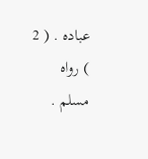عباده . ( 2 ) رواه مسلم .